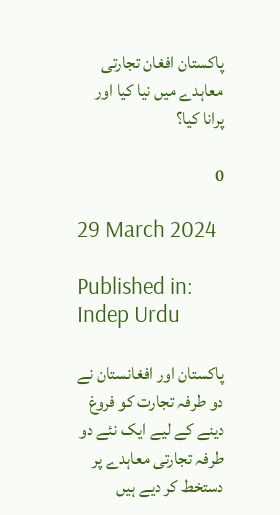پاکستان افغان تجارتی معاہدے میں نیا کیا اور پرانا کیا؟

0

29 March 2024

Published in: Indep Urdu

پاکستان اور افغانستان نے دو طرفہ تجارت کو فروغ دینے کے لیے ایک نئے دو طرفہ تجارتی معاہدے پر دستخط کر دیے ہیں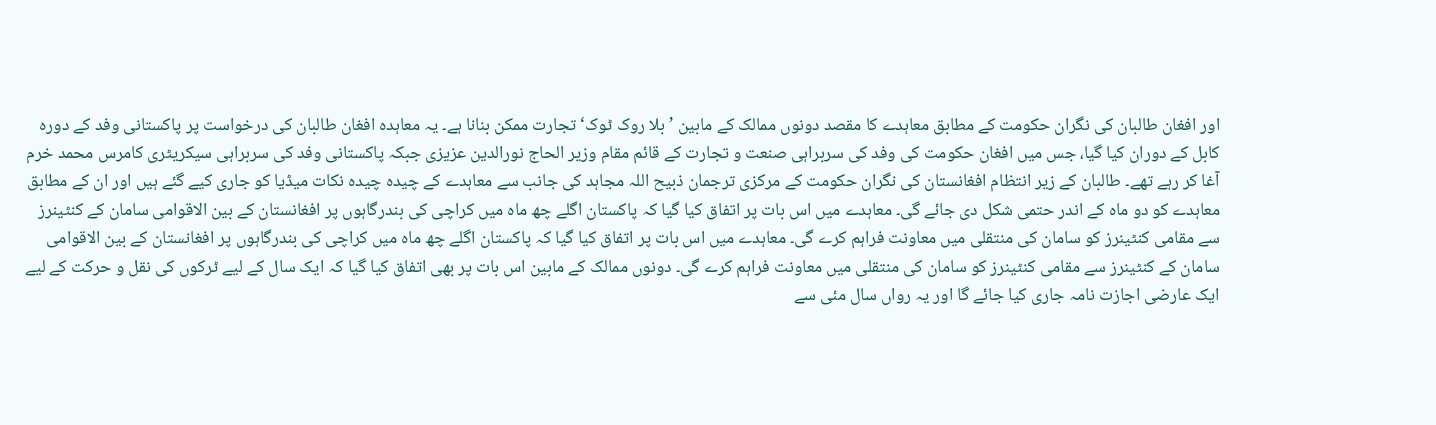اور افغان طالبان کی نگران حکومت کے مطابق معاہدے کا مقصد دونوں ممالک کے مابین ’بلا روک ٹوک‘ تجارت ممکن بنانا ہے۔ یہ معاہدہ افغان طالبان کی درخواست پر پاکستانی وفد کے دورہ کابل کے دوران کیا گیا، جس میں افغان حکومت کی وفد کی سربراہی صنعت و تجارت کے قائم مقام وزیر الحاج نورالدین عزیزی جبکہ پاکستانی وفد کی سربراہی سیکریٹری کامرس محمد خرم آغا کر رہے تھے۔ طالبان کے زیر انتظام افغانستان کی نگران حکومت کے مرکزی ترجمان ذبیح اللہ مجاہد کی جانب سے معاہدے کے چیدہ چیدہ نکات میڈیا کو جاری کیے گئے ہیں اور ان کے مطابق معاہدے کو دو ماہ کے اندر حتمی شکل دی جائے گی۔ معاہدے میں اس بات پر اتفاق کیا گیا کہ پاکستان اگلے چھ ماہ میں کراچی کی بندرگاہوں پر افغانستان کے بین الاقوامی سامان کے کنٹینرز سے مقامی کنٹینرز کو سامان کی منتقلی میں معاونت فراہم کرے گی۔ معاہدے میں اس بات پر اتفاق کیا گیا کہ پاکستان اگلے چھ ماہ میں کراچی کی بندرگاہوں پر افغانستان کے بین الاقوامی سامان کے کنٹینرز سے مقامی کنٹینرز کو سامان کی منتقلی میں معاونت فراہم کرے گی۔ دونوں ممالک کے مابین اس بات پر بھی اتفاق کیا گیا کہ ایک سال کے لیے ٹرکوں کی نقل و حرکت کے لیے ایک عارضی اجازت نامہ جاری کیا جائے گا اور یہ رواں سال مئی سے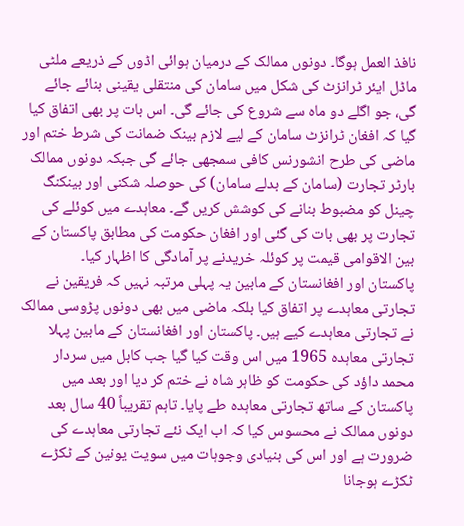نافذ العمل ہوگا۔ دونوں ممالک کے درمیان ہوائی اڈوں کے ذریعے ملٹی ماڈل ایئر ٹرانزٹ کی شکل میں سامان کی منتقلی یقینی بنائے جائے گی، جو اگلے دو ماہ سے شروع کی جائے گی۔ اس بات پر بھی اتفاق کیا گیا کہ افغان ٹرانزٹ سامان کے لیے لازم بینک ضمانت کی شرط ختم اور ماضی کی طرح انشورنس کافی سمجھی جائے گی جبکہ دونوں ممالک بارٹر تجارت (سامان کے بدلے سامان) کی حوصلہ شکنی اور بینکنگ چینل کو مضبوط بنانے کی کوشش کریں گے۔ معاہدے میں کوئلے کی تجارت پر بھی بات کی گئی اور افغان حکومت کی مطابق پاکستان کے بین الاقوامی قیمت پر کوئلہ خریدنے پر آمادگی کا اظہار کیا۔
پاکستان اور افغانستان کے مابین یہ پہلی مرتبہ نہیں کہ فریقین نے تجارتی معاہدے پر اتفاق کیا بلکہ ماضی میں بھی دونوں پڑوسی ممالک نے تجارتی معاہدے کیے ہیں۔ پاکستان اور افغانستان کے مابین پہلا تجارتی معاہدہ 1965 میں اس وقت کیا گیا جب کابل میں سردار محمد داؤد کی حکومت کو ظاہر شاہ نے ختم کر دیا اور بعد میں پاکستان کے ساتھ تجارتی معاہدہ طے پایا۔ تاہم تقریباً 40 سال بعد دونوں ممالک نے محسوس کیا کہ اب ایک نئے تجارتی معاہدے کی ضرورت ہے اور اس کی بنیادی وجوہات میں سویت یونین کے ٹکڑے ٹکڑے ہوجانا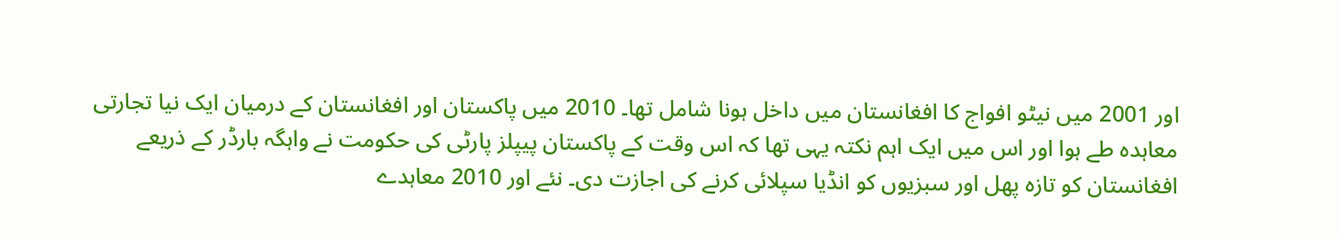اور 2001 میں نیٹو افواج کا افغانستان میں داخل ہونا شامل تھا۔ 2010 میں پاکستان اور افغانستان کے درمیان ایک نیا تجارتی معاہدہ طے ہوا اور اس میں ایک اہم نکتہ یہی تھا کہ اس وقت کے پاکستان پیپلز پارٹی کی حکومت نے واہگہ بارڈر کے ذریعے افغانستان کو تازہ پھل اور سبزیوں کو انڈیا سپلائی کرنے کی اجازت دی۔ نئے اور 2010 معاہدے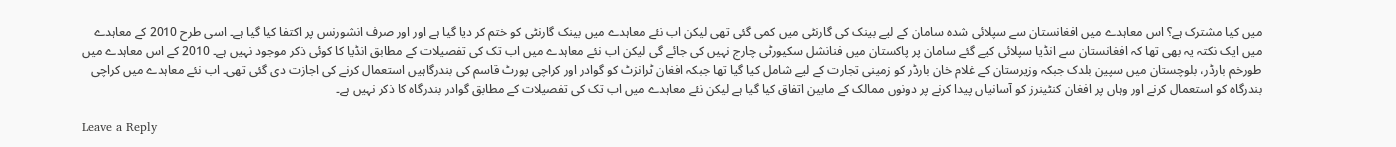میں کیا مشترک ہے؟ اس معاہدے میں افغانستان سے سپلائی شدہ سامان کے لیے بینک کی گارنٹی میں کمی گئی تھی لیکن اب نئے معاہدے میں بینک گارنٹی کو ختم کر دیا گیا ہے اور اور صرف انشورنس پر اکتفا کیا گیا ہے۔ اسی طرح 2010 کے معاہدے میں ایک نکتہ یہ بھی تھا کہ افغانستان سے انڈیا سپلائی کیے گئے سامان پر پاکستان میں فنانشل سکیورٹی چارج نہیں کی جائے گی لیکن اب نئے معاہدے میں اب تک کی تفصیلات کے مطابق انڈیا کا کوئی ذکر موجود نہیں ہے۔ 2010 کے اس معاہدے میں طورخم بارڈر، بلوچستان میں سپین بلدک جبکہ وزیرستان کے غلام خان بارڈر کو زمینی تجارت کے لیے شامل کیا گیا تھا جبکہ افغان ٹرانزٹ کو گوادر اور کراچی پورٹ قاسم کی بندرگاہیں استعمال کرنے کی اجازت دی گئی تھی۔ اب نئے معاہدے میں کراچی بندرگاہ کو استعمال کرنے اور وہاں پر افغان کنٹینرز کو آسانیاں پیدا کرنے پر دونوں ممالک کے مابین اتفاق کیا گیا ہے لیکن نئے معاہدے میں اب تک کی تفصیلات کے مطابق گوادر بندرگاہ کا ذکر نہیں ہے۔

Leave a Reply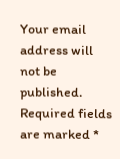Your email address will not be published. Required fields are marked *